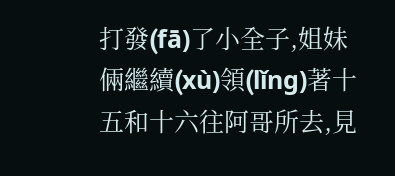打發(fā)了小全子,姐妹倆繼續(xù)領(lǐng)著十五和十六往阿哥所去,見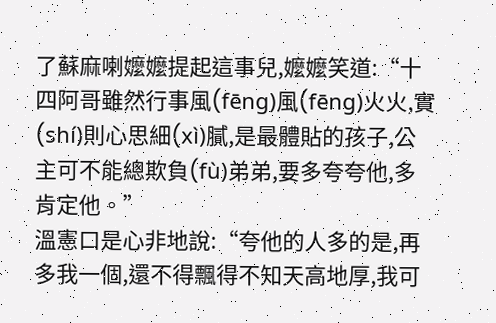了蘇麻喇嬤嬤提起這事兒,嬤嬤笑道:“十四阿哥雖然行事風(fēng)風(fēng)火火,實(shí)則心思細(xì)膩,是最體貼的孩子,公主可不能總欺負(fù)弟弟,要多夸夸他,多肯定他。”
溫憲口是心非地說:“夸他的人多的是,再多我一個,還不得飄得不知天高地厚,我可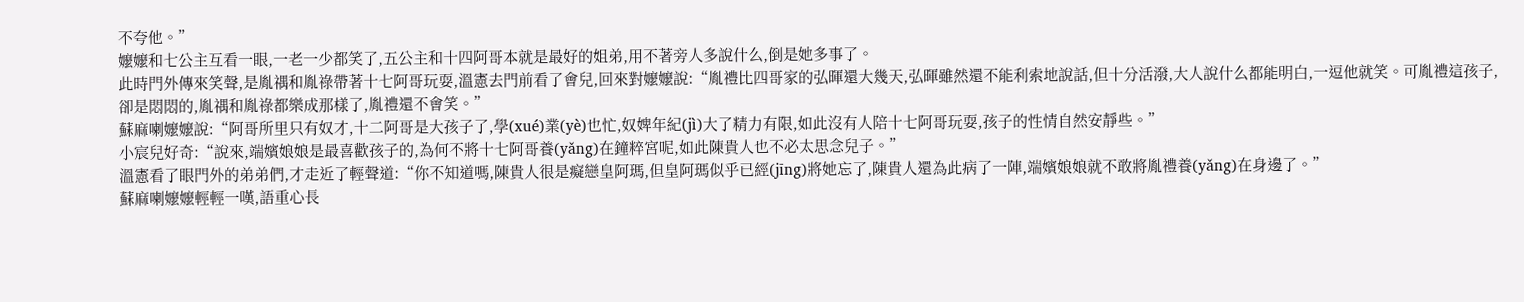不夸他。”
嬤嬤和七公主互看一眼,一老一少都笑了,五公主和十四阿哥本就是最好的姐弟,用不著旁人多說什么,倒是她多事了。
此時門外傳來笑聲,是胤禑和胤祿帶著十七阿哥玩耍,溫憲去門前看了會兒,回來對嬤嬤說:“胤禮比四哥家的弘暉還大幾天,弘暉雖然還不能利索地說話,但十分活潑,大人說什么都能明白,一逗他就笑。可胤禮這孩子,卻是悶悶的,胤禑和胤祿都樂成那樣了,胤禮還不會笑。”
蘇麻喇嬤嬤說:“阿哥所里只有奴才,十二阿哥是大孩子了,學(xué)業(yè)也忙,奴婢年紀(jì)大了精力有限,如此沒有人陪十七阿哥玩耍,孩子的性情自然安靜些。”
小宸兒好奇:“說來,端嬪娘娘是最喜歡孩子的,為何不將十七阿哥養(yǎng)在鐘粹宮呢,如此陳貴人也不必太思念兒子。”
溫憲看了眼門外的弟弟們,才走近了輕聲道:“你不知道嗎,陳貴人很是癡戀皇阿瑪,但皇阿瑪似乎已經(jīng)將她忘了,陳貴人還為此病了一陣,端嬪娘娘就不敢將胤禮養(yǎng)在身邊了。”
蘇麻喇嬤嬤輕輕一嘆,語重心長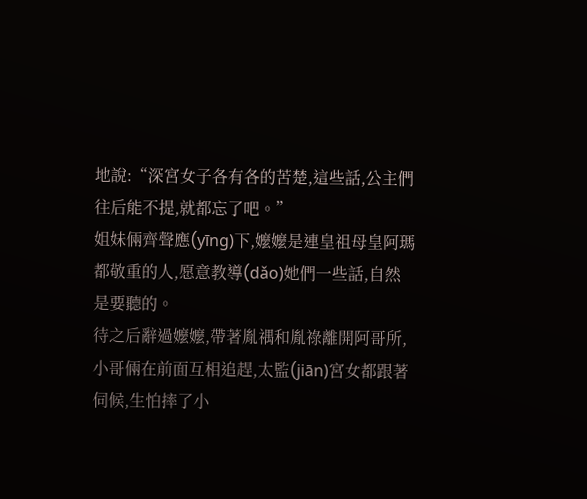地說:“深宮女子各有各的苦楚,這些話,公主們往后能不提,就都忘了吧。”
姐妹倆齊聲應(yīng)下,嬤嬤是連皇祖母皇阿瑪都敬重的人,愿意教導(dǎo)她們一些話,自然是要聽的。
待之后辭過嬤嬤,帶著胤禑和胤祿離開阿哥所,小哥倆在前面互相追趕,太監(jiān)宮女都跟著伺候,生怕摔了小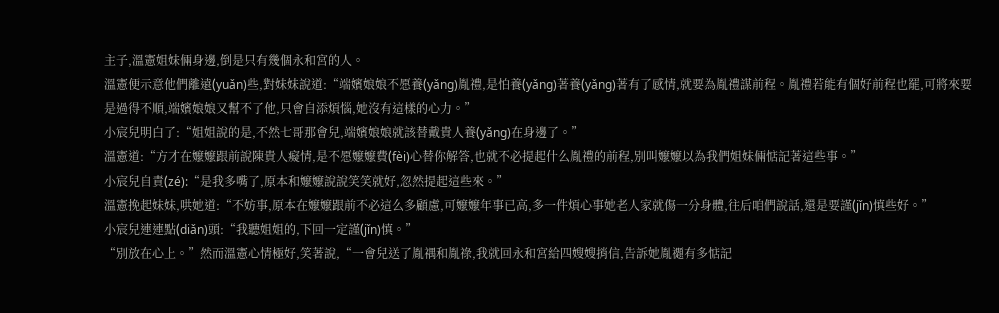主子,溫憲姐妹倆身邊,倒是只有幾個永和宮的人。
溫憲便示意他們離遠(yuǎn)些,對妹妹說道:“端嬪娘娘不愿養(yǎng)胤禮,是怕養(yǎng)著養(yǎng)著有了感情,就要為胤禮謀前程。胤禮若能有個好前程也罷,可將來要是過得不順,端嬪娘娘又幫不了他,只會自添煩惱,她沒有這樣的心力。”
小宸兒明白了:“姐姐說的是,不然七哥那會兒,端嬪娘娘就該替戴貴人養(yǎng)在身邊了。”
溫憲道:“方才在嬤嬤跟前說陳貴人癡情,是不愿嬤嬤費(fèi)心替你解答,也就不必提起什么胤禮的前程,別叫嬤嬤以為我們姐妹倆惦記著這些事。”
小宸兒自責(zé):“是我多嘴了,原本和嬤嬤說說笑笑就好,忽然提起這些來。”
溫憲挽起妹妹,哄她道:“不妨事,原本在嬤嬤跟前不必這么多顧慮,可嬤嬤年事已高,多一件煩心事她老人家就傷一分身體,往后咱們說話,還是要謹(jǐn)慎些好。”
小宸兒連連點(diǎn)頭:“我聽姐姐的,下回一定謹(jǐn)慎。”
“別放在心上。”然而溫憲心情極好,笑著說,“一會兒送了胤禑和胤祿,我就回永和宮給四嫂嫂捎信,告訴她胤禵有多惦記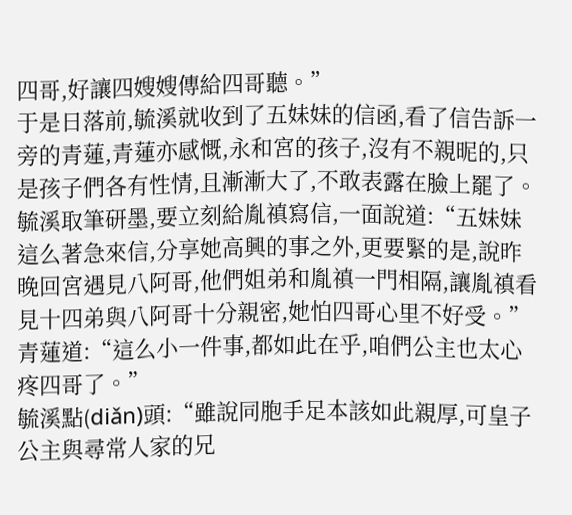四哥,好讓四嫂嫂傳給四哥聽。”
于是日落前,毓溪就收到了五妹妹的信函,看了信告訴一旁的青蓮,青蓮亦感慨,永和宮的孩子,沒有不親昵的,只是孩子們各有性情,且漸漸大了,不敢表露在臉上罷了。
毓溪取筆研墨,要立刻給胤禛寫信,一面說道:“五妹妹這么著急來信,分享她高興的事之外,更要緊的是,說昨晚回宮遇見八阿哥,他們姐弟和胤禛一門相隔,讓胤禛看見十四弟與八阿哥十分親密,她怕四哥心里不好受。”
青蓮道:“這么小一件事,都如此在乎,咱們公主也太心疼四哥了。”
毓溪點(diǎn)頭:“雖說同胞手足本該如此親厚,可皇子公主與尋常人家的兄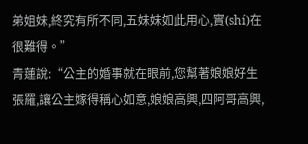弟姐妹,終究有所不同,五妹妹如此用心,實(shí)在很難得。”
青蓮說:“公主的婚事就在眼前,您幫著娘娘好生張羅,讓公主嫁得稱心如意,娘娘高興,四阿哥高興,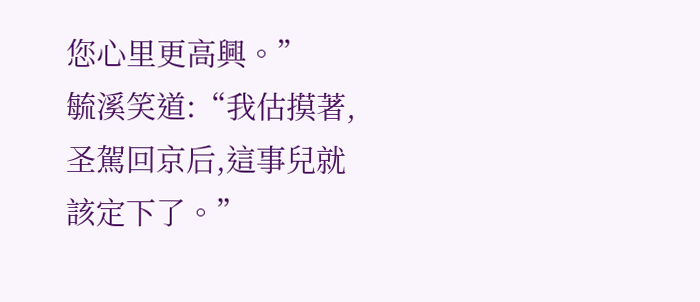您心里更高興。”
毓溪笑道:“我估摸著,圣駕回京后,這事兒就該定下了。”